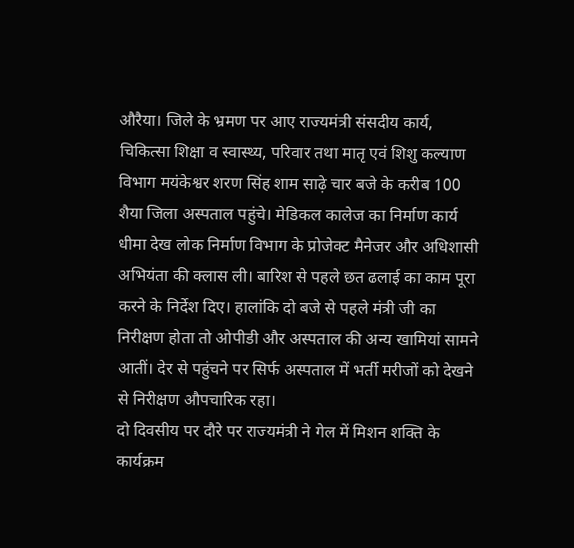औरैया। जिले के भ्रमण पर आए राज्यमंत्री संसदीय कार्य, चिकित्सा शिक्षा व स्वास्थ्य, परिवार तथा मातृ एवं शिशु कल्याण विभाग मयंकेश्वर शरण सिंह शाम साढ़े चार बजे के करीब 100 शैया जिला अस्पताल पहुंचे। मेडिकल कालेज का निर्माण कार्य धीमा देख लोक निर्माण विभाग के प्रोजेक्ट मैनेजर और अधिशासी अभियंता की क्लास ली। बारिश से पहले छत ढलाई का काम पूरा करने के निर्देश दिए। हालांकि दो बजे से पहले मंत्री जी का निरीक्षण होता तो ओपीडी और अस्पताल की अन्य खामियां सामने आतीं। देर से पहुंचने पर सिर्फ अस्पताल में भर्ती मरीजों को देखने से निरीक्षण औपचारिक रहा।
दो दिवसीय पर दौरे पर राज्यमंत्री ने गेल में मिशन शक्ति के कार्यक्रम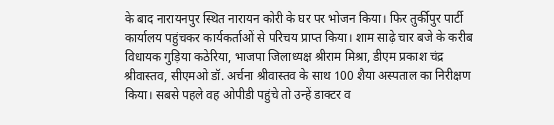के बाद नारायनपुर स्थित नारायन कोरी के घर पर भोजन किया। फिर तुर्कीपुर पार्टी कार्यालय पहुंचकर कार्यकर्ताओं से परिचय प्राप्त किया। शाम साढ़े चार बजे के करीब विधायक गुड़िया कठेरिया, भाजपा जिलाध्यक्ष श्रीराम मिश्रा, डीएम प्रकाश चंद्र श्रीवास्तव, सीएमओ डॉ. अर्चना श्रीवास्तव के साथ 100 शैया अस्पताल का निरीक्षण किया। सबसे पहले वह ओपीडी पहुंचे तो उन्हें डाक्टर व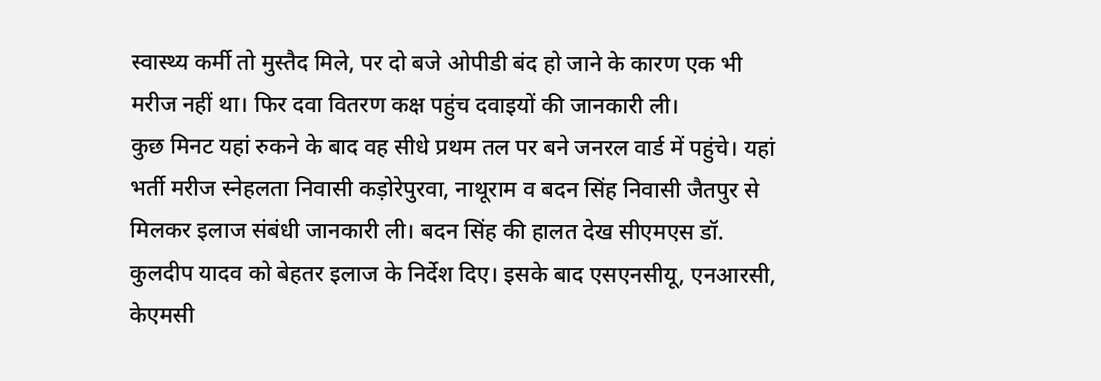स्वास्थ्य कर्मी तो मुस्तैद मिले, पर दो बजे ओपीडी बंद हो जाने के कारण एक भी मरीज नहीं था। फिर दवा वितरण कक्ष पहुंच दवाइयों की जानकारी ली।
कुछ मिनट यहां रुकने के बाद वह सीधे प्रथम तल पर बने जनरल वार्ड में पहुंचे। यहां भर्ती मरीज स्नेहलता निवासी कड़ोरेपुरवा, नाथूराम व बदन सिंह निवासी जैतपुर से मिलकर इलाज संबंधी जानकारी ली। बदन सिंह की हालत देख सीएमएस डॉ. कुलदीप यादव को बेहतर इलाज के निर्देश दिए। इसके बाद एसएनसीयू, एनआरसी, केएमसी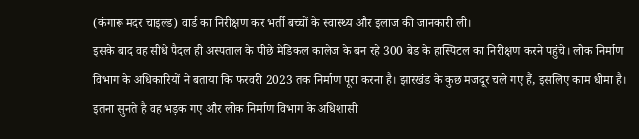(कंगारू मदर चाइल्ड) वार्ड का निरीक्षण कर भर्ती बच्चों के स्वास्थ्य और इलाज की जानकारी ली।
इसके बाद वह सीधे पैदल ही अस्पताल के पीछे मेडिकल कालेज के बन रहे 300 बेड के हास्पिटल का निरीक्षण करने पहुंचे। लोक निर्माण विभाग के अधिकारियों ने बताया कि फरवरी 2023 तक निर्माण पूरा करना है। झारखंड के कुछ मजदूर चले गए हैं, इसलिए काम धीमा है। इतना सुनते है वह भड़क गए और लोक निर्माण विभाग के अधिशासी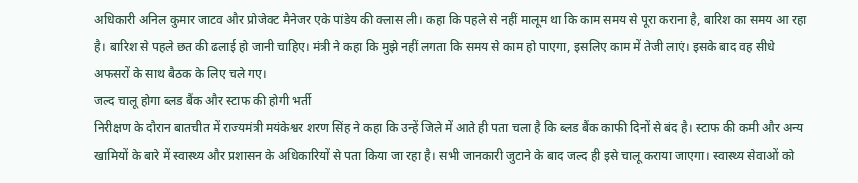अधिकारी अनिल कुमार जाटव और प्रोजेक्ट मैनेजर एके पांडेय की क्लास ली। कहा कि पहले से नहीं मालूम था कि काम समय से पूरा कराना है, बारिश का समय आ रहा है। बारिश से पहले छत की ढलाई हो जानी चाहिए। मंत्री ने कहा कि मुझे नहीं लगता कि समय से काम हो पाएगा, इसलिए काम में तेजी लाएं। इसके बाद वह सीधे अफसरों के साथ बैठक के लिए चले गए।
जल्द चालू होगा ब्लड बैंक और स्टाफ की होगी भर्ती
निरीक्षण के दौरान बातचीत में राज्यमंत्री मयंकेश्वर शरण सिंह ने कहा कि उन्हें जिले में आते ही पता चला है कि ब्लड बैंक काफी दिनों से बंद है। स्टाफ की कमी और अन्य खामियों के बारे में स्वास्थ्य और प्रशासन के अधिकारियों से पता किया जा रहा है। सभी जानकारी जुटाने के बाद जल्द ही इसे चालू कराया जाएगा। स्वास्थ्य सेवाओं को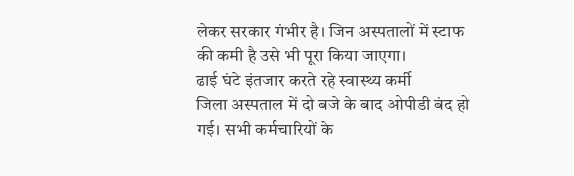लेकर सरकार गंभीर है। जिन अस्पतालों में स्टाफ की कमी है उसे भी पूरा किया जाएगा।
ढाई घंटे इंतजार करते रहे स्वास्थ्य कर्मी
जिला अस्पताल में दो बजे के बाद ओपीडी बंद हो गई। सभी कर्मचारियों के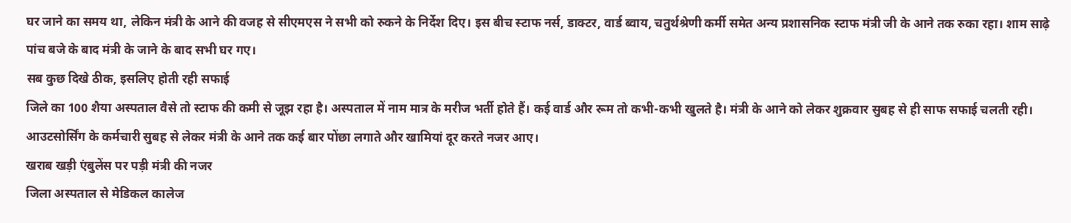घर जाने का समय था, लेकिन मंत्री के आने की वजह से सीएमएस ने सभी को रुकने के निर्देश दिए। इस बीच स्टाफ नर्स, डाक्टर, वार्ड ब्वाय, चतुर्थश्रेणी कर्मी समेत अन्य प्रशासनिक स्टाफ मंत्री जी के आने तक रुका रहा। शाम साढ़े पांच बजे के बाद मंत्री के जाने के बाद सभी घर गए।
सब कुछ दिखे ठीक, इसलिए होती रही सफाई
जिले का 100 शैया अस्पताल वैसे तो स्टाफ की कमी से जूझ रहा है। अस्पताल में नाम मात्र के मरीज भर्ती होते हैं। कई वार्ड और रूम तो कभी-कभी खुलते है। मंत्री के आने को लेकर शुक्रवार सुबह से ही साफ सफाई चलती रही। आउटसोर्सिंग के कर्मचारी सुबह से लेकर मंत्री के आने तक कई बार पोंछा लगाते और खामियां दूर करते नजर आए।
खराब खड़ी एंबुलेंस पर पड़ी मंत्री की नजर
जिला अस्पताल से मेडिकल कालेज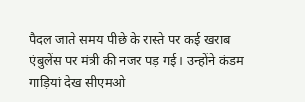पैदल जाते समय पीछे के रास्ते पर कई खराब एंबुलेंस पर मंत्री की नजर पड़ गई। उन्होंने कंडम गाड़ियां देख सीएमओ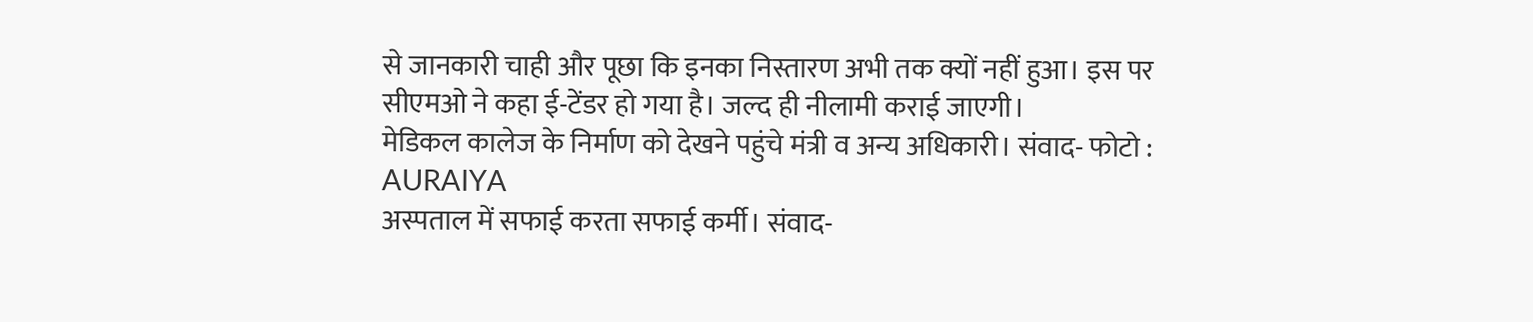से जानकारी चाही और पूछा कि इनका निस्तारण अभी तक क्यों नहीं हुआ। इस पर सीएमओ ने कहा ई-टेंडर हो गया है। जल्द ही नीलामी कराई जाएगी।
मेडिकल कालेज के निर्माण को देखने पहुंचे मंत्री व अन्य अधिकारी। संवाद- फोटो : AURAIYA
अस्पताल में सफाई करता सफाई कर्मी। संवाद-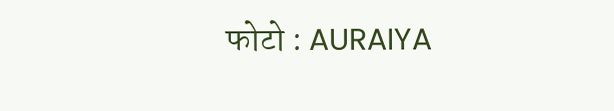फोटो : AURAIYA